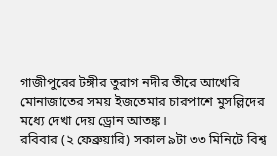গাজীপুরের টঙ্গীর তুরাগ নদীর তীরে আখেরি মোনাজাতের সময় ইজতেমার চারপাশে মুসল্লিদের মধ্যে দেখা দেয় ড্রোন আতঙ্ক।
রবিবার (২ ফেব্রুয়ারি) সকাল ৯টা ৩৩ মিনিটে বিশ্ব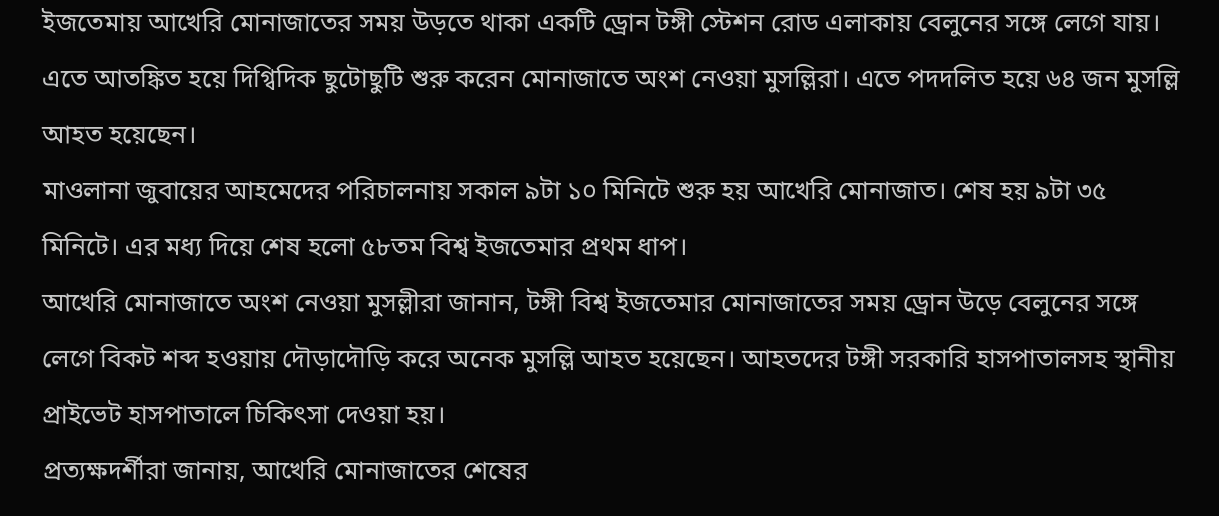ইজতেমায় আখেরি মোনাজাতের সময় উড়তে থাকা একটি ড্রোন টঙ্গী স্টেশন রোড এলাকায় বেলুনের সঙ্গে লেগে যায়। এতে আতঙ্কিত হয়ে দিগ্বিদিক ছুটোছুটি শুরু করেন মোনাজাতে অংশ নেওয়া মুসল্লিরা। এতে পদদলিত হয়ে ৬৪ জন মুসল্লি আহত হয়েছেন।
মাওলানা জুবায়ের আহমেদের পরিচালনায় সকাল ৯টা ১০ মিনিটে শুরু হয় আখেরি মোনাজাত। শেষ হয় ৯টা ৩৫ মিনিটে। এর মধ্য দিয়ে শেষ হলো ৫৮তম বিশ্ব ইজতেমার প্রথম ধাপ।
আখেরি মোনাজাতে অংশ নেওয়া মুসল্লীরা জানান, টঙ্গী বিশ্ব ইজতেমার মোনাজাতের সময় ড্রোন উড়ে বেলুনের সঙ্গে লেগে বিকট শব্দ হওয়ায় দৌড়াদৌড়ি করে অনেক মুসল্লি আহত হয়েছেন। আহতদের টঙ্গী সরকারি হাসপাতালসহ স্থানীয় প্রাইভেট হাসপাতালে চিকিৎসা দেওয়া হয়।
প্রত্যক্ষদর্শীরা জানায়, আখেরি মোনাজাতের শেষের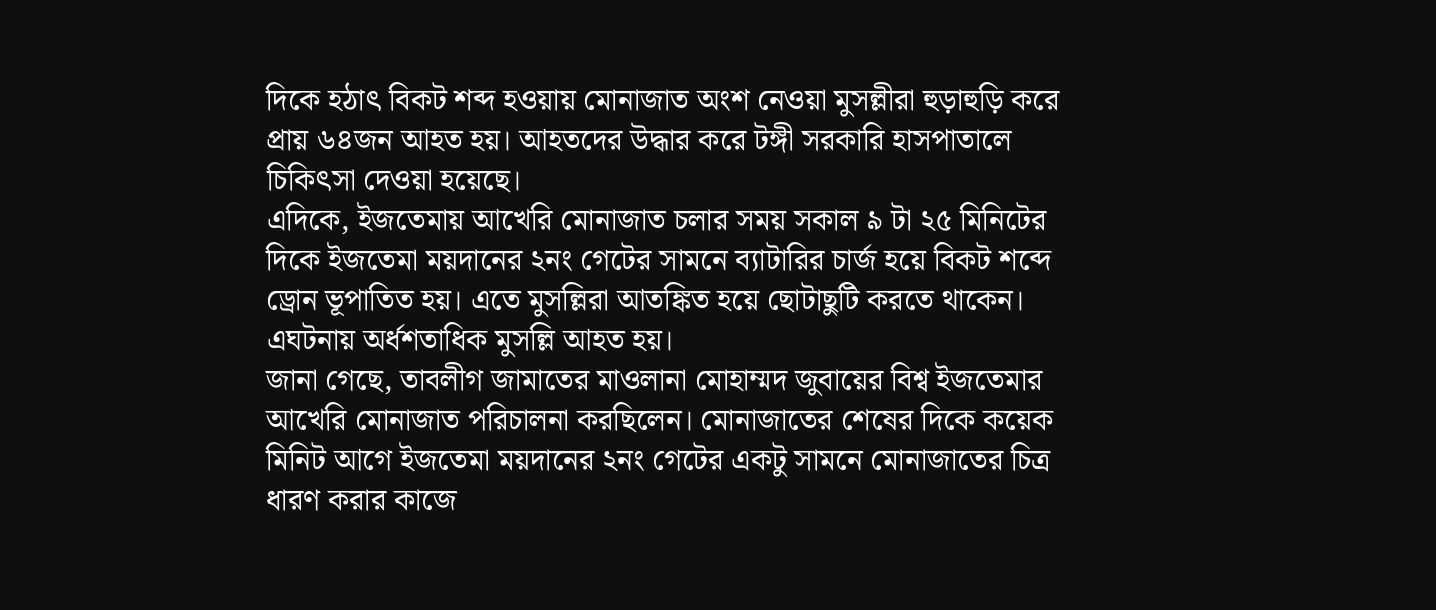দিকে হঠাৎ বিকট শব্দ হওয়ায় মোনাজাত অংশ নেওয়া মুসল্লীরা হুড়াহুড়ি করে প্রায় ৬৪জন আহত হয়। আহতদের উদ্ধার করে টঙ্গী সরকারি হাসপাতালে চিকিৎসা দেওয়া হয়েছে।
এদিকে, ইজতেমায় আখেরি মোনাজাত চলার সময় সকাল ৯ টা ২৫ মিনিটের দিকে ইজতেমা ময়দানের ২নং গেটের সামনে ব্যাটারির চার্জ হয়ে বিকট শব্দে ড্রোন ভূপাতিত হয়। এতে মুসল্লিরা আতঙ্কিত হয়ে ছোটাছুটি করতে থাকেন। এঘটনায় অর্ধশতাধিক মুসল্লি আহত হয়।
জানা গেছে, তাবলীগ জামাতের মাওলানা মোহাম্মদ জুবায়ের বিশ্ব ইজতেমার আখেরি মোনাজাত পরিচালনা করছিলেন। মোনাজাতের শেষের দিকে কয়েক মিনিট আগে ইজতেমা ময়দানের ২নং গেটের একটু সামনে মোনাজাতের চিত্র ধারণ করার কাজে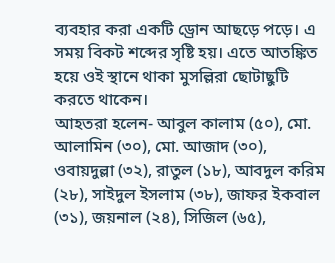ব্যবহার করা একটি ড্রোন আছড়ে পড়ে। এ সময় বিকট শব্দের সৃষ্টি হয়। এতে আতঙ্কিত হয়ে ওই স্থানে থাকা মুসল্লিরা ছোটাছুটি করতে থাকেন।
আহতরা হলেন- আবুল কালাম (৫০), মো. আলামিন (৩০), মো. আজাদ (৩০), ওবায়দুল্লা (৩২), রাতুল (১৮), আবদুল করিম (২৮), সাইদুল ইসলাম (৩৮), জাফর ইকবাল (৩১), জয়নাল (২৪), সিজিল (৬৫),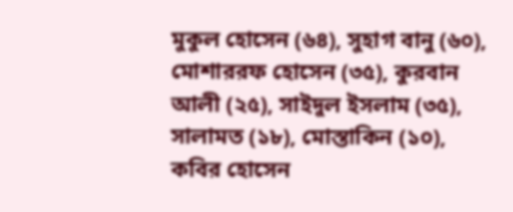মুকুল হোসেন (৬৪), সুহাগ বানু (৬০), মোশাররফ হোসেন (৩৫), কুরবান আলী (২৫), সাইদুল ইসলাম (৩৫), সালামত (১৮), মোস্তাকিন (১০), কবির হোসেন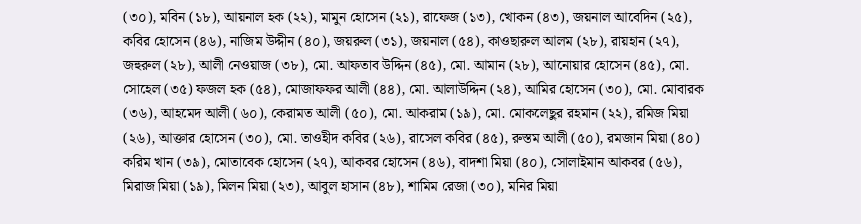(৩০), মবিন (১৮), আয়নাল হক (২২), মামুন হোসেন (২১), রাফেজ (১৩), খোকন (৪৩), জয়নাল আবেদিন (২৫), কবির হোসেন (৪৬), নাজিম উদ্দীন (৪০), জয়রুল (৩১), জয়নাল (৫৪), কাওছারুল আলম (২৮), রায়হান (২৭), জহুরুল (২৮), আলী নেওয়াজ (৩৮), মো. আফতাব উদ্দিন (৪৫), মো. আমান (২৮), আনোয়ার হোসেন (৪৫), মো. সোহেল (৩৫) ফজল হক (৫৪), মোজাফফর আলী (৪৪), মো. আলাউদ্দিন (২৪), আমির হোসেন (৩০), মো. মোবারক (৩৬), আহমেদ আলী (৬০), কেরামত আলী (৫০), মো. আকরাম (১৯), মো. মোকলেছুর রহমান (২২), রমিজ মিয়া (২৬), আক্তার হোসেন (৩০), মো. তাওহীদ কবির (২৬), রাসেল কবির (৪৫), রুস্তম আলী (৫০), রমজান মিয়া (৪০) করিম খান (৩৯), মোতাবেক হোসেন (২৭), আকবর হোসেন (৪৬), বাদশা মিয়া (৪০), সোলাইমান আকবর (৫৬), মিরাজ মিয়া (১৯), মিলন মিয়া (২৩), আবুল হাসান (৪৮), শামিম রেজা (৩০), মনির মিয়া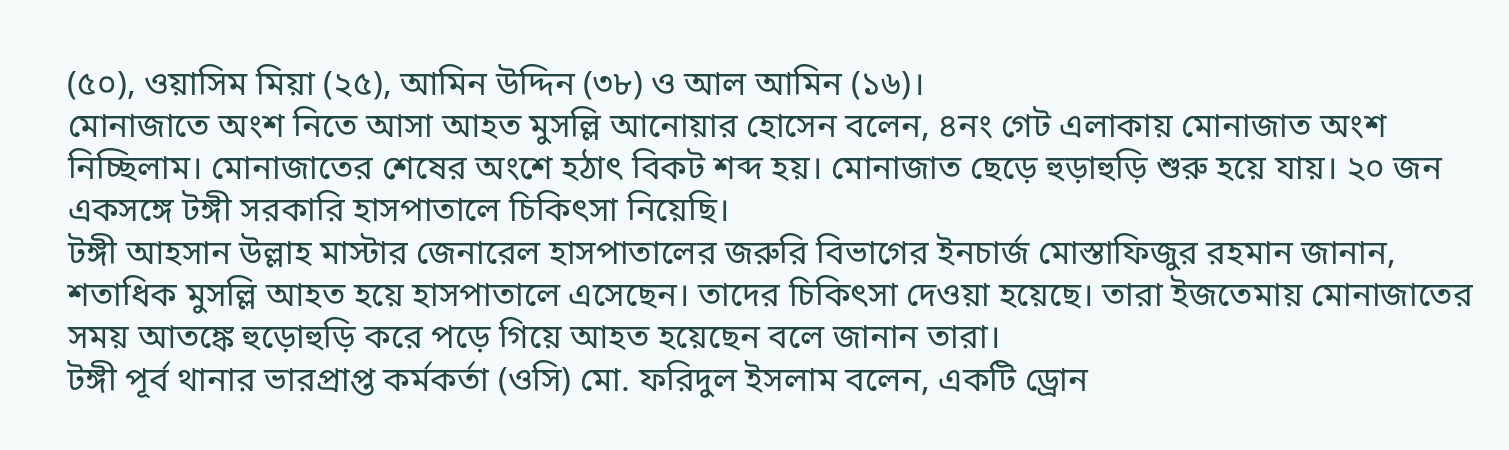(৫০), ওয়াসিম মিয়া (২৫), আমিন উদ্দিন (৩৮) ও আল আমিন (১৬)।
মোনাজাতে অংশ নিতে আসা আহত মুসল্লি আনোয়ার হোসেন বলেন, ৪নং গেট এলাকায় মোনাজাত অংশ নিচ্ছিলাম। মোনাজাতের শেষের অংশে হঠাৎ বিকট শব্দ হয়। মোনাজাত ছেড়ে হুড়াহুড়ি শুরু হয়ে যায়। ২০ জন একসঙ্গে টঙ্গী সরকারি হাসপাতালে চিকিৎসা নিয়েছি।
টঙ্গী আহসান উল্লাহ মাস্টার জেনারেল হাসপাতালের জরুরি বিভাগের ইনচার্জ মোস্তাফিজুর রহমান জানান, শতাধিক মুসল্লি আহত হয়ে হাসপাতালে এসেছেন। তাদের চিকিৎসা দেওয়া হয়েছে। তারা ইজতেমায় মোনাজাতের সময় আতঙ্কে হুড়োহুড়ি করে পড়ে গিয়ে আহত হয়েছেন বলে জানান তারা।
টঙ্গী পূর্ব থানার ভারপ্রাপ্ত কর্মকর্তা (ওসি) মো. ফরিদুল ইসলাম বলেন, একটি ড্রোন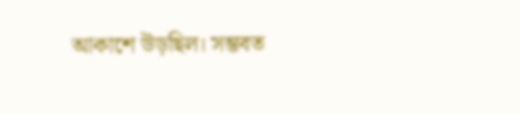আকাশে উড়ছিল। সম্ভবত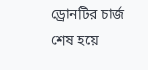ড্রোনটির চার্জ শেষ হয়ে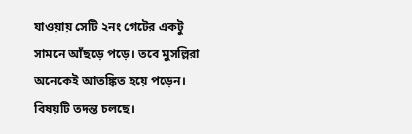যাওয়ায় সেটি ২নং গেটের একটু সামনে আঁছড়ে পড়ে। তবে মুসল্লিরা অনেকেই আতঙ্কিত হয়ে পড়েন। বিষয়টি তদন্ত চলছে।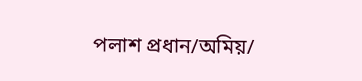পলাশ প্রধান/অমিয়/